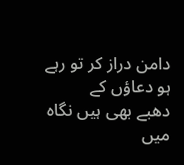دامن دراز کر تو رہے ہو دعاؤں کے
دھبے بھی ہیں نگاہ میں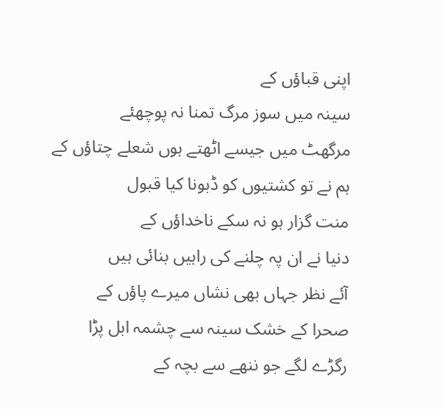اپنی قباؤں کے
سینہ میں سوز مرگ تمنا نہ پوچھئے
مرگھٹ میں جیسے اٹھتے ہوں شعلے چتاؤں کے
ہم نے تو کشتیوں کو ڈبونا کیا قبول
منت گزار ہو نہ سکے ناخداؤں کے
دنیا نے ان پہ چلنے کی راہیں بنائی ہیں
آئے نظر جہاں بھی نشاں میرے پاؤں کے
صحرا کے خشک سینہ سے چشمہ ابل پڑا
رگڑے لگے جو ننھے سے بچہ کے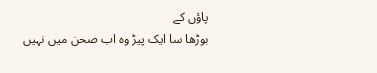پاؤں کے
بوڑھا سا ایک پیڑ وہ اب صحن میں نہیں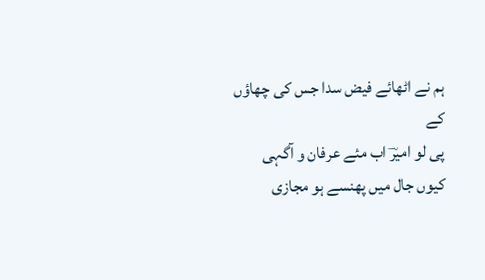ہم نے اٹھائے فیض سدا جس کی چھاؤں کے
پی لو امیرؔ اب مئے عرفان و آگہی
کیوں جال میں پھنسے ہو مجازی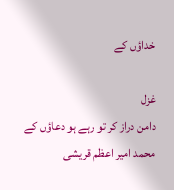خداؤں کے

غزل
دامن دراز کر تو رہے ہو دعاؤں کے
محمد امیر اعظم قریشی